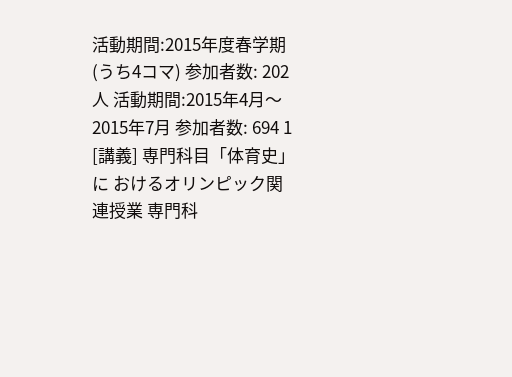活動期間:2015年度春学期(うち4コマ) 参加者数: 202人 活動期間:2015年4月〜2015年7月 参加者数: 694 1 [講義] 専門科目「体育史」に おけるオリンピック関 連授業 専門科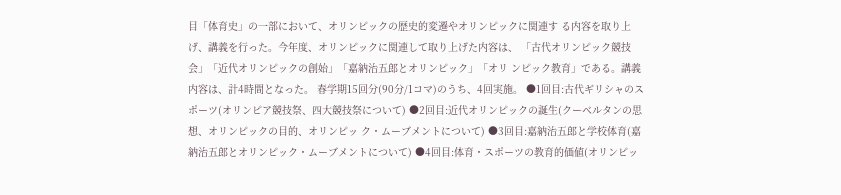目「体育史」の一部において、オリンピックの歴史的変遷やオリンピックに関連す る内容を取り上げ、講義を行った。今年度、オリンピックに関連して取り上げた内容は、 「古代オリンピック競技会」「近代オリンピックの創始」「嘉納治五郎とオリンピック」「オリ ンピック教育」である。講義内容は、計4時間となった。 春学期15回分(90分/1コマ)のうち、4回実施。 ●1回目:古代ギリシャのスポーツ(オリンピア競技祭、四大競技祭について) ●2回目:近代オリンピックの誕生(クーベルタンの思想、オリンピックの目的、オリンピッ ク・ムーブメントについて) ●3回目:嘉納治五郎と学校体育(嘉納治五郎とオリンピック・ムーブメントについて) ●4回目:体育・スポーツの教育的価値(オリンピッ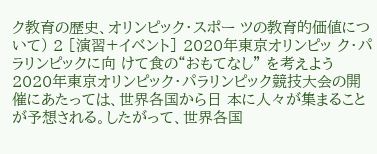ク教育の歴史、オリンピック・スポー ツの教育的価値について) 2 [演習+イベント] 2020年東京オリンピッ ク・パラリンピックに向 けて食の“おもてなし” を考えよう 2020年東京オリンピック・パラリンピック競技大会の開催にあたっては、世界各国から日 本に人々が集まることが予想される。したがって、世界各国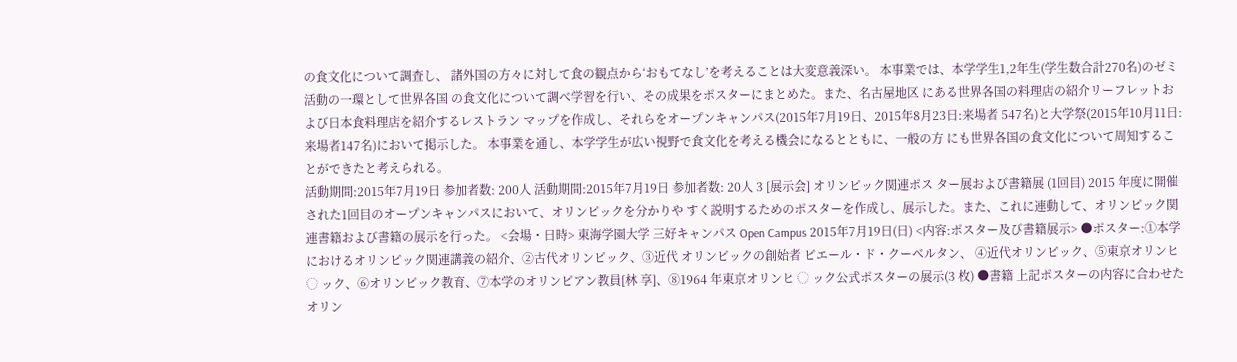の食文化について調査し、 諸外国の方々に対して食の観点から‘おもてなし’を考えることは大変意義深い。 本事業では、本学学生1,2年生(学生数合計270名)のゼミ活動の一環として世界各国 の食文化について調べ学習を行い、その成果をポスターにまとめた。また、名古屋地区 にある世界各国の料理店の紹介リーフレットおよび日本食料理店を紹介するレストラン マップを作成し、それらをオープンキャンパス(2015年7月19日、2015年8月23日:来場者 547名)と大学祭(2015年10月11日:来場者147名)において掲示した。 本事業を通し、本学学生が広い視野で食文化を考える機会になるとともに、一般の方 にも世界各国の食文化について周知することができたと考えられる。
活動期間:2015年7月19日 参加者数: 200人 活動期間:2015年7月19日 参加者数: 20人 3 [展示会] オリンピック関連ポス ター展および書籍展 (1回目) 2015 年度に開催された1回目のオープンキャンパスにおいて、オリンピックを分かりや すく説明するためのポスターを作成し、展示した。また、これに連動して、オリンピック関 連書籍および書籍の展示を行った。 <会場・日時> 東海学園大学 三好キャンパス Open Campus 2015年7月19日(日) <内容:ポスター及び書籍展示> ●ポスター:①本学におけるオリンピック関連講義の紹介、②古代オリンピック、③近代 オリンピックの創始者 ピエール・ド・クーベルタン、 ④近代オリンピック、⑤東京オリンヒ ◌ ック、⑥オリンピック教育、⑦本学のオリンピアン教員[林 享]、⑧1964 年東京オリンヒ ◌ ック公式ポスターの展示(3 枚) ●書籍 上記ポスターの内容に合わせたオリン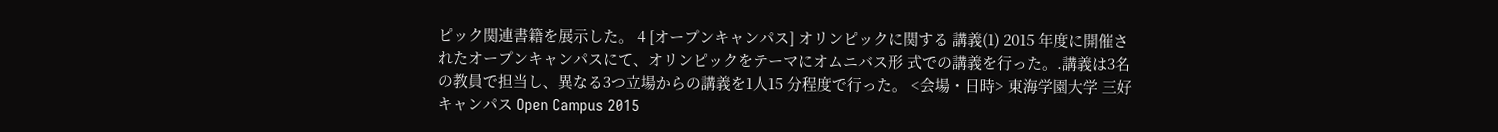ピック関連書籍を展示した。 4 [オープンキャンパス] オリンピックに関する 講義(1) 2015 年度に開催されたオープンキャンパスにて、オリンピックをテーマにオムニバス形 式での講義を行った。.講義は3名の教員で担当し、異なる3つ立場からの講義を1人15 分程度で行った。 <会場・日時> 東海学園大学 三好キャンパス Open Campus 2015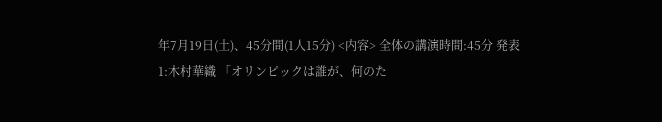年7月19日(土)、45分間(1人15分) <内容> 全体の講演時間:45分 発表1:木村華織 「オリンピックは誰が、何のた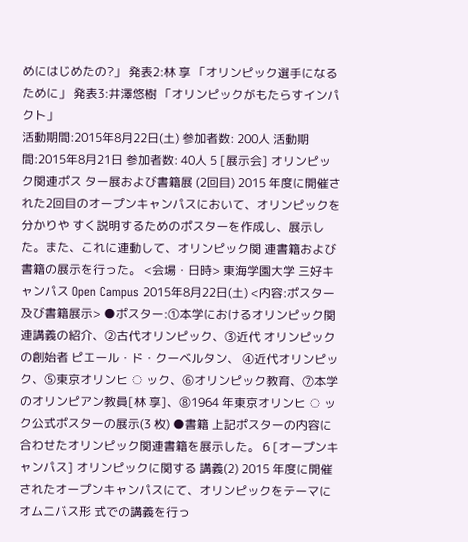めにはじめたの?」 発表2:林 享 「オリンピック選手になるために」 発表3:井澤悠樹 「オリンピックがもたらすインパクト」
活動期間:2015年8月22日(土) 参加者数: 200人 活動期間:2015年8月21日 参加者数: 40人 5 [展示会] オリンピック関連ポス ター展および書籍展 (2回目) 2015 年度に開催された2回目のオープンキャンパスにおいて、オリンピックを分かりや すく説明するためのポスターを作成し、展示した。また、これに連動して、オリンピック関 連書籍および書籍の展示を行った。 <会場・日時> 東海学園大学 三好キャンパス Open Campus 2015年8月22日(土) <内容:ポスター及び書籍展示> ●ポスター:①本学におけるオリンピック関連講義の紹介、②古代オリンピック、③近代 オリンピックの創始者 ピエール・ド・クーベルタン、 ④近代オリンピック、⑤東京オリンヒ ◌ ック、⑥オリンピック教育、⑦本学のオリンピアン教員[林 享]、⑧1964 年東京オリンヒ ◌ ック公式ポスターの展示(3 枚) ●書籍 上記ポスターの内容に合わせたオリンピック関連書籍を展示した。 6 [オープンキャンパス] オリンピックに関する 講義(2) 2015 年度に開催されたオープンキャンパスにて、オリンピックをテーマにオムニバス形 式での講義を行っ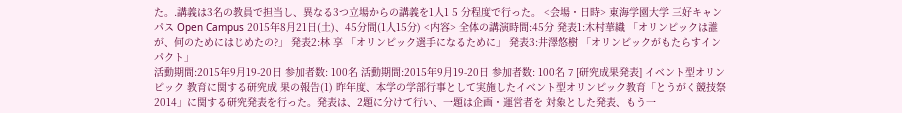た。.講義は3名の教員で担当し、異なる3つ立場からの講義を1人1 5 分程度で行った。 <会場・日時> 東海学園大学 三好キャンパス Open Campus 2015年8月21日(土)、45分間(1人15分) <内容> 全体の講演時間:45分 発表1:木村華織 「オリンピックは誰が、何のためにはじめたの?」 発表2:林 享 「オリンピック選手になるために」 発表3:井澤悠樹 「オリンピックがもたらすインパクト」
活動期間:2015年9月19-20日 参加者数: 100名 活動期間:2015年9月19-20日 参加者数: 100名 7 [研究成果発表] イベント型オリンピック 教育に関する研究成 果の報告(1) 昨年度、本学の学部行事として実施したイベント型オリンピック教育「とうがく競技祭 2014」に関する研究発表を行った。発表は、2題に分けて行い、一題は企画・運営者を 対象とした発表、もう一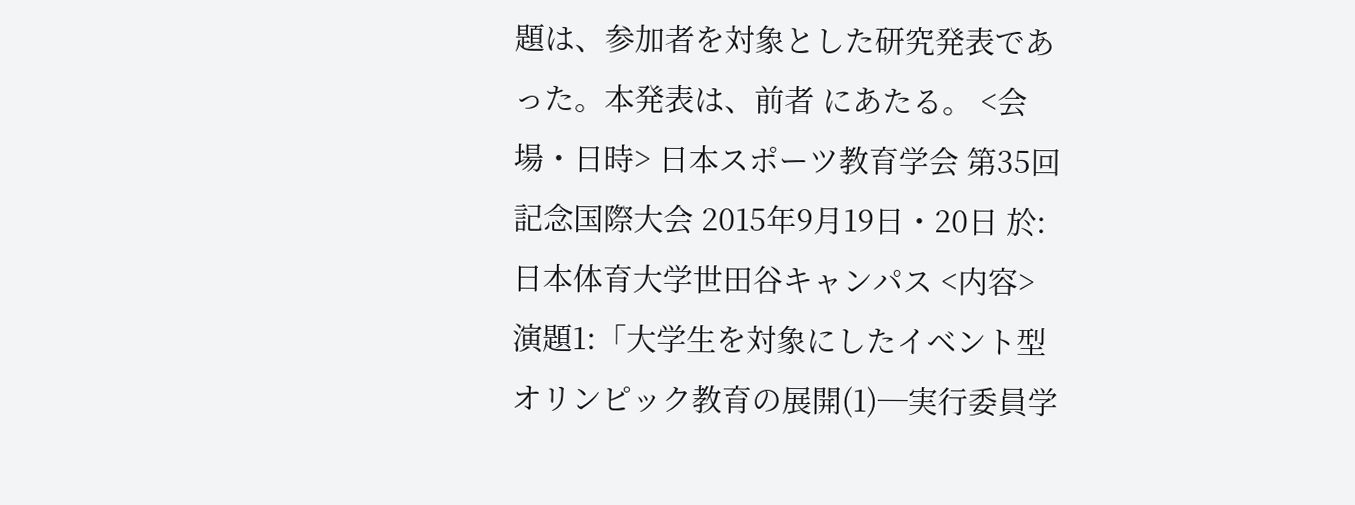題は、参加者を対象とした研究発表であった。本発表は、前者 にあたる。 <会場・日時> 日本スポーツ教育学会 第35回記念国際大会 2015年9月19日・20日 於:日本体育大学世田谷キャンパス <内容> 演題1:「大学生を対象にしたイベント型オリンピック教育の展開(1)─実行委員学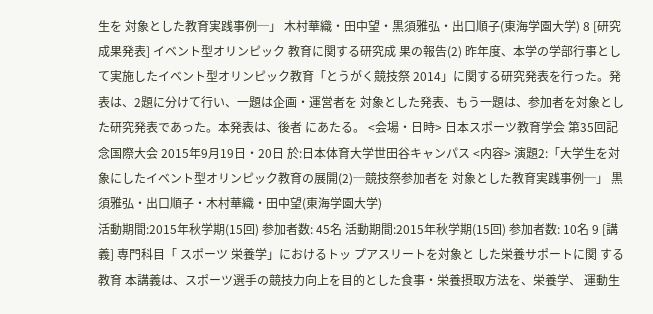生を 対象とした教育実践事例─」 木村華織・田中望・黒須雅弘・出口順子(東海学園大学) 8 [研究成果発表] イベント型オリンピック 教育に関する研究成 果の報告(2) 昨年度、本学の学部行事として実施したイベント型オリンピック教育「とうがく競技祭 2014」に関する研究発表を行った。発表は、2題に分けて行い、一題は企画・運営者を 対象とした発表、もう一題は、参加者を対象とした研究発表であった。本発表は、後者 にあたる。 <会場・日時> 日本スポーツ教育学会 第35回記念国際大会 2015年9月19日・20日 於:日本体育大学世田谷キャンパス <内容> 演題2:「大学生を対象にしたイベント型オリンピック教育の展開(2)─競技祭参加者を 対象とした教育実践事例─」 黒須雅弘・出口順子・木村華織・田中望(東海学園大学)
活動期間:2015年秋学期(15回) 参加者数: 45名 活動期間:2015年秋学期(15回) 参加者数: 10名 9 [講義] 専門科目「 スポーツ 栄養学」におけるトッ プアスリートを対象と した栄養サポートに関 する教育 本講義は、スポーツ選手の競技力向上を目的とした食事・栄養摂取方法を、栄養学、 運動生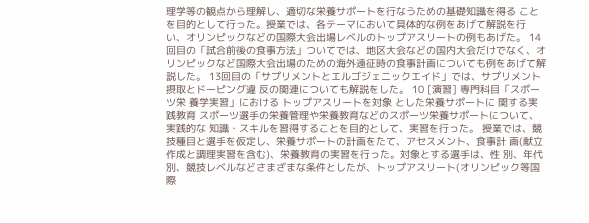理学等の観点から理解し、適切な栄養サポートを行なうための基礎知識を得る ことを目的として行った。授業では、各テーマにおいて具体的な例をあげて解説を行 い、オリンピックなどの国際大会出場レベルのトップアスリートの例もあげた。 14回目の「試合前後の食事方法」ついてでは、地区大会などの国内大会だけでなく、オ リンピックなど国際大会出場のための海外遠征時の食事計画についても例をあげて解 説した。 13回目の「サプリメントとエルゴジェニックエイド」では、サプリメント摂取とドーピング違 反の関連についても解説をした。 10 [演習] 専門科目「スポーツ栄 養学実習」における トップアスリートを対象 とした栄養サポートに 関する実践教育 スポーツ選手の栄養管理や栄養教育などのスポーツ栄養サポートについて、実践的な 知識・スキルを習得することを目的として、実習を行った。 授業では、競技種目と選手を仮定し、栄養サポートの計画をたて、アセスメント、食事計 画(献立作成と調理実習を含む)、栄養教育の実習を行った。対象とする選手は、性 別、年代別、競技レベルなどさまざまな条件としたが、トップアスリート(オリンピック等国 際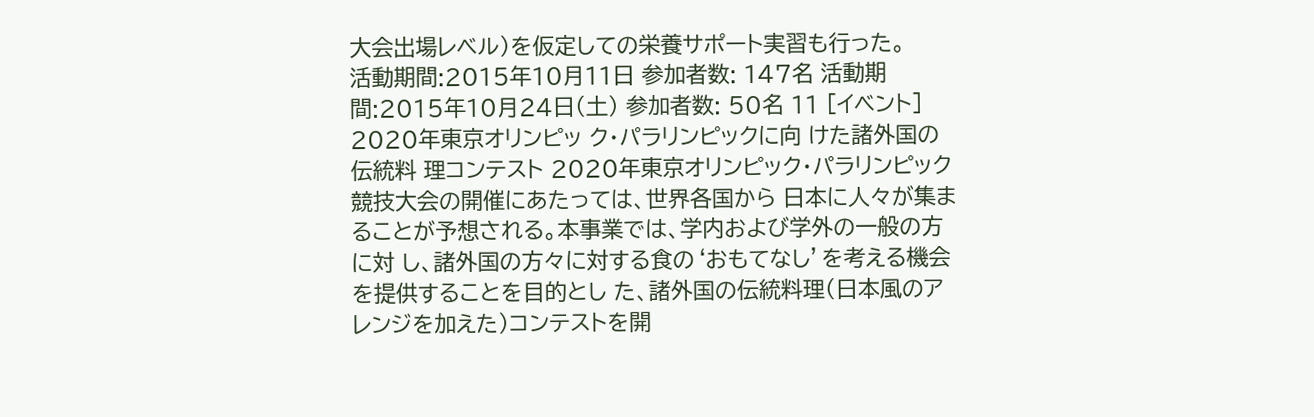大会出場レベル)を仮定しての栄養サポート実習も行った。
活動期間:2015年10月11日 参加者数: 147名 活動期間:2015年10月24日(土) 参加者数: 50名 11 [イベント] 2020年東京オリンピッ ク・パラリンピックに向 けた諸外国の伝統料 理コンテスト 2020年東京オリンピック・パラリンピック競技大会の開催にあたっては、世界各国から 日本に人々が集まることが予想される。本事業では、学内および学外の一般の方に対 し、諸外国の方々に対する食の‘おもてなし’を考える機会を提供することを目的とし た、諸外国の伝統料理(日本風のアレンジを加えた)コンテストを開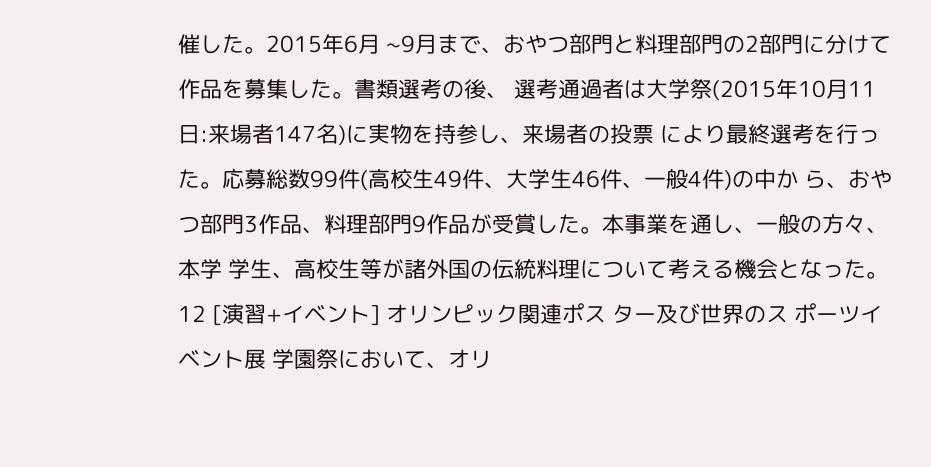催した。2015年6月 ~9月まで、おやつ部門と料理部門の2部門に分けて作品を募集した。書類選考の後、 選考通過者は大学祭(2015年10月11日:来場者147名)に実物を持参し、来場者の投票 により最終選考を行った。応募総数99件(高校生49件、大学生46件、一般4件)の中か ら、おやつ部門3作品、料理部門9作品が受賞した。本事業を通し、一般の方々、本学 学生、高校生等が諸外国の伝統料理について考える機会となった。 12 [演習+イベント] オリンピック関連ポス ター及び世界のス ポーツイベント展 学園祭において、オリ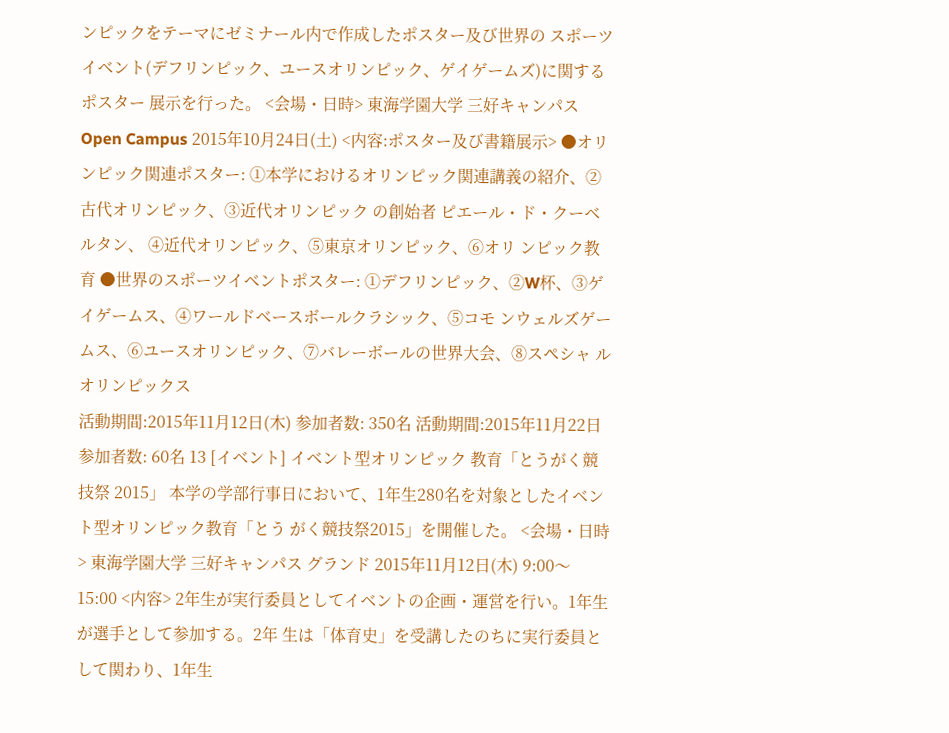ンピックをテーマにゼミナール内で作成したポスター及び世界の スポーツイベント(デフリンピック、ユースオリンピック、ゲイゲームズ)に関するポスター 展示を行った。 <会場・日時> 東海学園大学 三好キャンパス Open Campus 2015年10月24日(土) <内容:ポスター及び書籍展示> ●オリンピック関連ポスター: ①本学におけるオリンピック関連講義の紹介、②古代オリンピック、③近代オリンピック の創始者 ピエール・ド・クーベルタン、 ④近代オリンピック、⑤東京オリンピック、⑥オリ ンピック教育 ●世界のスポーツイベントポスター: ①デフリンピック、②W杯、③ゲイゲームス、④ワールドベースボールクラシック、⑤コモ ンウェルズゲームス、⑥ユースオリンピック、⑦バレーボールの世界大会、⑧スペシャ ルオリンピックス
活動期間:2015年11月12日(木) 参加者数: 350名 活動期間:2015年11月22日 参加者数: 60名 13 [イベント] イベント型オリンピック 教育「とうがく競技祭 2015」 本学の学部行事日において、1年生280名を対象としたイベント型オリンピック教育「とう がく競技祭2015」を開催した。 <会場・日時> 東海学園大学 三好キャンパス グランド 2015年11月12日(木) 9:00〜15:00 <内容> 2年生が実行委員としてイベントの企画・運営を行い。1年生が選手として参加する。2年 生は「体育史」を受講したのちに実行委員として関わり、1年生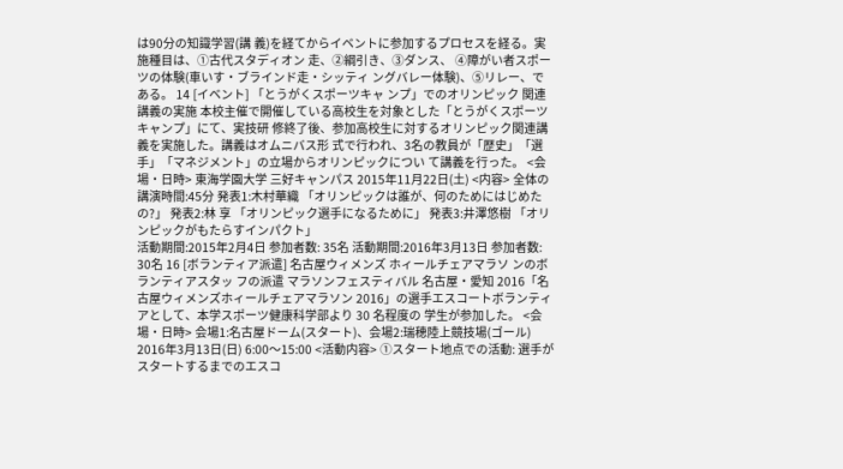は90分の知識学習(講 義)を経てからイベントに参加するプロセスを経る。実施種目は、①古代スタディオン 走、②綱引き、③ダンス、 ④障がい者スポーツの体験(車いす・ブラインド走・シッティ ングバレー体験)、⑤リレー、である。 14 [イベント] 「とうがくスポーツキャ ンプ」でのオリンピック 関連講義の実施 本校主催で開催している高校生を対象とした「とうがくスポーツキャンプ」にて、実技研 修終了後、参加高校生に対するオリンピック関連講義を実施した。講義はオムニバス形 式で行われ、3名の教員が「歴史」「選手」「マネジメント」の立場からオリンピックについ て講義を行った。 <会場・日時> 東海学園大学 三好キャンパス 2015年11月22日(土) <内容> 全体の講演時間:45分 発表1:木村華織 「オリンピックは誰が、何のためにはじめたの?」 発表2:林 享 「オリンピック選手になるために」 発表3:井澤悠樹 「オリンピックがもたらすインパクト」
活動期間:2015年2月4日 参加者数: 35名 活動期間:2016年3月13日 参加者数: 30名 16 [ボランティア派遣] 名古屋ウィメンズ ホィールチェアマラソ ンのボランティアスタッ フの派遣 マラソンフェスティバル 名古屋・愛知 2016「名古屋ウィメンズホィールチェアマラソン 2016」の選手エスコートボランティアとして、本学スポーツ健康科学部より 30 名程度の 学生が参加した。 <会場・日時> 会場1:名古屋ドーム(スタート)、会場2:瑞穂陸上競技場(ゴール) 2016年3月13日(日) 6:00〜15:00 <活動内容> ①スタート地点での活動: 選手がスタートするまでのエスコ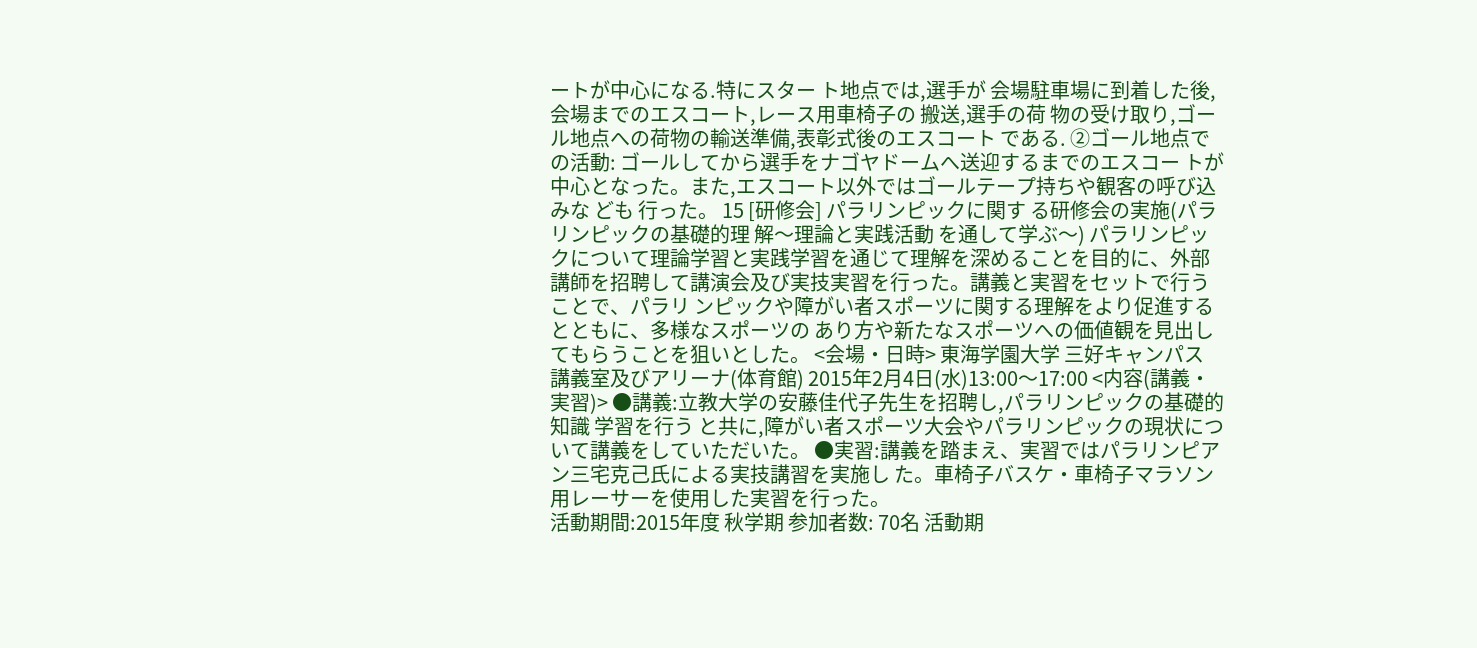ートが中心になる.特にスター ト地点では,選手が 会場駐車場に到着した後,会場までのエスコート,レース用車椅子の 搬送,選手の荷 物の受け取り,ゴール地点への荷物の輸送準備,表彰式後のエスコート である. ②ゴール地点での活動: ゴールしてから選手をナゴヤドームへ送迎するまでのエスコー トが中心となった。また,エスコート以外ではゴールテープ持ちや観客の呼び込みな ども 行った。 15 [研修会] パラリンピックに関す る研修会の実施(パラ リンピックの基礎的理 解〜理論と実践活動 を通して学ぶ〜) パラリンピックについて理論学習と実践学習を通じて理解を深めることを目的に、外部 講師を招聘して講演会及び実技実習を行った。講義と実習をセットで行うことで、パラリ ンピックや障がい者スポーツに関する理解をより促進するとともに、多様なスポーツの あり方や新たなスポーツへの価値観を見出してもらうことを狙いとした。 <会場・日時> 東海学園大学 三好キャンパス 講義室及びアリーナ(体育館) 2015年2月4日(水)13:00〜17:00 <内容(講義・実習)> ●講義:立教大学の安藤佳代子先生を招聘し,パラリンピックの基礎的知識 学習を行う と共に,障がい者スポーツ大会やパラリンピックの現状について講義をしていただいた。 ●実習:講義を踏まえ、実習ではパラリンピアン三宅克己氏による実技講習を実施し た。車椅子バスケ・車椅子マラソン用レーサーを使用した実習を行った。
活動期間:2015年度 秋学期 参加者数: 70名 活動期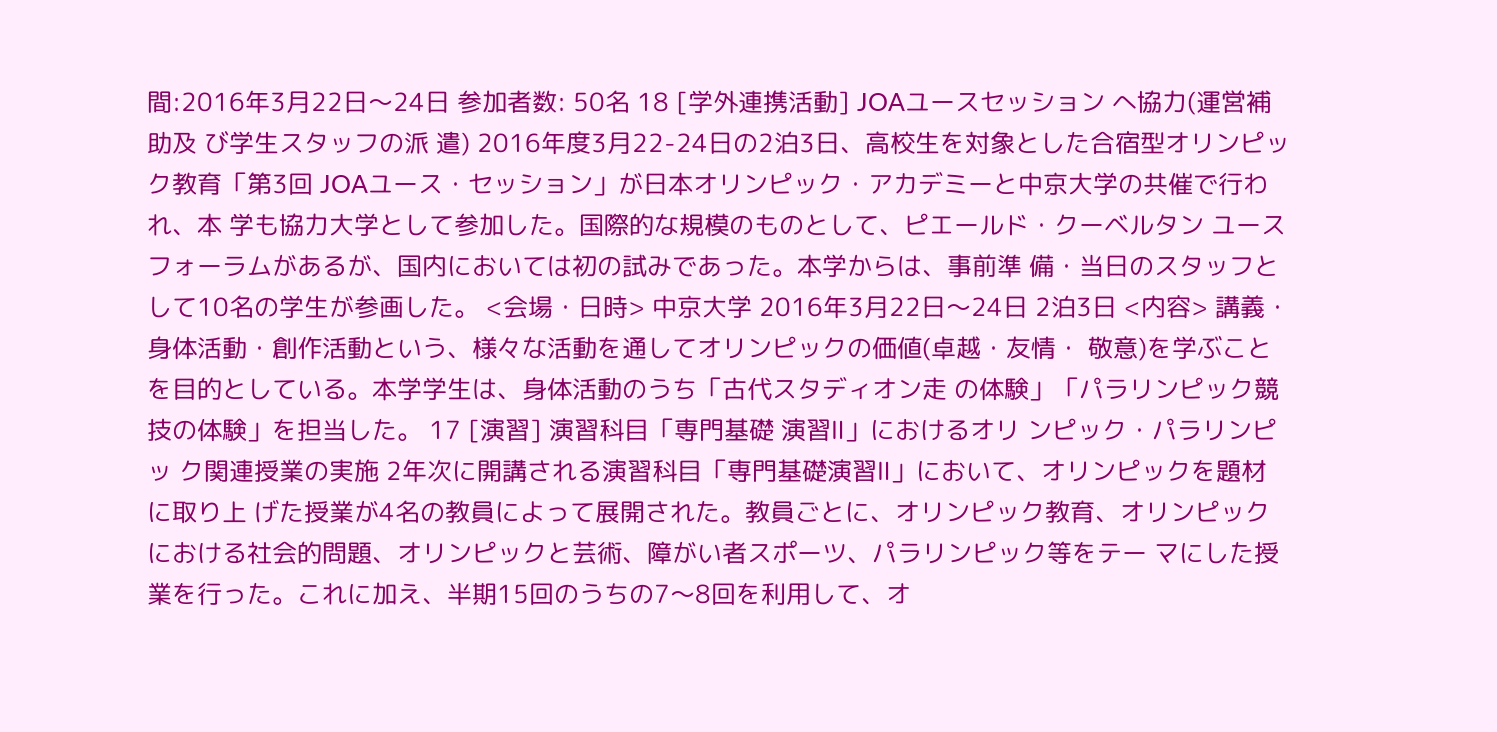間:2016年3月22日〜24日 参加者数: 50名 18 [学外連携活動] JOAユースセッション へ協力(運営補助及 び学生スタッフの派 遣) 2016年度3月22-24日の2泊3日、高校生を対象とした合宿型オリンピック教育「第3回 JOAユース・セッション」が日本オリンピック・アカデミーと中京大学の共催で行われ、本 学も協力大学として参加した。国際的な規模のものとして、ピエールド・クーベルタン ユースフォーラムがあるが、国内においては初の試みであった。本学からは、事前準 備・当日のスタッフとして10名の学生が参画した。 <会場・日時> 中京大学 2016年3月22日〜24日 2泊3日 <内容> 講義・身体活動・創作活動という、様々な活動を通してオリンピックの価値(卓越・友情・ 敬意)を学ぶことを目的としている。本学学生は、身体活動のうち「古代スタディオン走 の体験」「パラリンピック競技の体験」を担当した。 17 [演習] 演習科目「専門基礎 演習Ⅱ」におけるオリ ンピック・パラリンピッ ク関連授業の実施 2年次に開講される演習科目「専門基礎演習Ⅱ」において、オリンピックを題材に取り上 げた授業が4名の教員によって展開された。教員ごとに、オリンピック教育、オリンピック における社会的問題、オリンピックと芸術、障がい者スポーツ、パラリンピック等をテー マにした授業を行った。これに加え、半期15回のうちの7〜8回を利用して、オ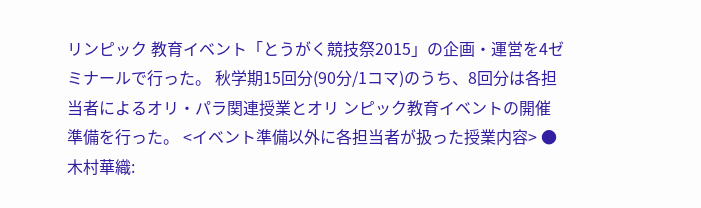リンピック 教育イベント「とうがく競技祭2015」の企画・運営を4ゼミナールで行った。 秋学期15回分(90分/1コマ)のうち、8回分は各担当者によるオリ・パラ関連授業とオリ ンピック教育イベントの開催準備を行った。 <イベント準備以外に各担当者が扱った授業内容> ●木村華織: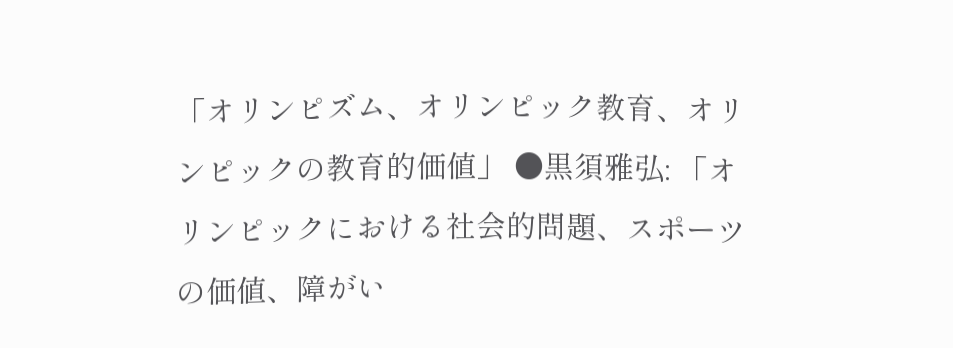「オリンピズム、オリンピック教育、オリンピックの教育的価値」 ●黒須雅弘: 「オリンピックにおける社会的問題、スポーツの価値、障がい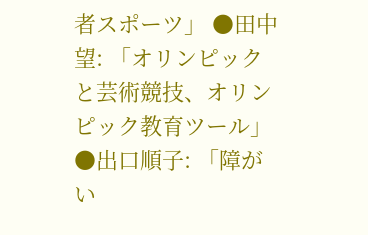者スポーツ」 ●田中望: 「オリンピックと芸術競技、オリンピック教育ツール」 ●出口順子: 「障がい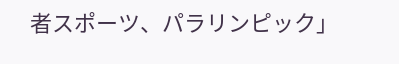者スポーツ、パラリンピック」